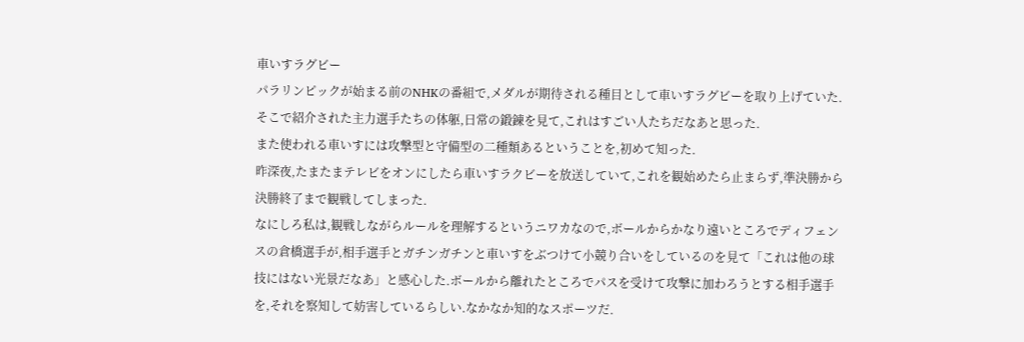車いすラグビー
パラリンピックが始まる前のNHKの番組で,メダルが期待される種目として車いすラグビーを取り上げていた.
そこで紹介された主力選手たちの体躯,日常の鍛錬を見て,これはすごい人たちだなあと思った.
また使われる車いすには攻撃型と守備型の二種類あるということを,初めて知った.
昨深夜,たまたまテレビをオンにしたら車いすラクビーを放送していて,これを観始めたら止まらず,準決勝から決勝終了まで観戦してしまった.
なにしろ私は,観戦しながらルールを理解するというニワカなので,ボールからかなり遠いところでディフェンスの倉橋選手が,相手選手とガチンガチンと車いすをぶつけて小競り合いをしているのを見て「これは他の球技にはない光景だなあ」と感心した.ボールから離れたところでパスを受けて攻撃に加わろうとする相手選手を,それを察知して妨害しているらしい.なかなか知的なスポーツだ.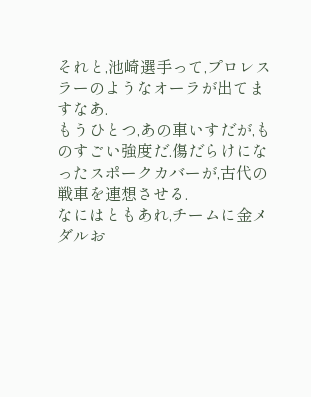それと,池崎選手って,プロレスラーのようなオーラが出てますなあ.
もうひとつ,あの車いすだが,ものすごい強度だ.傷だらけになったスポークカバーが,古代の戦車を連想させる.
なにはともあれ,チームに金メダルお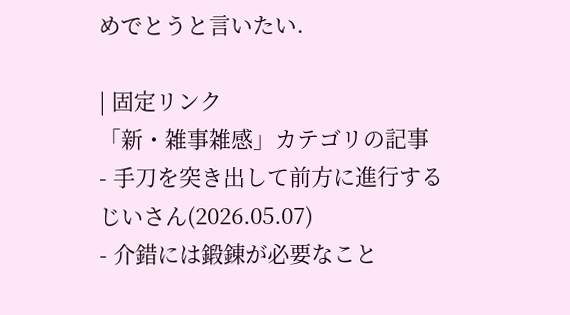めでとうと言いたい.

| 固定リンク
「新・雑事雑感」カテゴリの記事
- 手刀を突き出して前方に進行するじいさん(2026.05.07)
- 介錯には鍛錬が必要なこと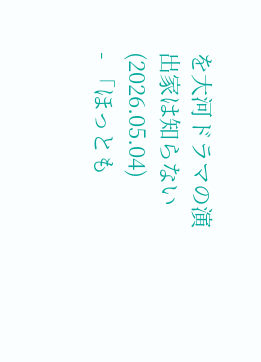を大河ドラマの演出家は知らない(2026.05.04)
- 「ほっとも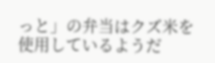っと」の弁当はクズ米を使用しているようだ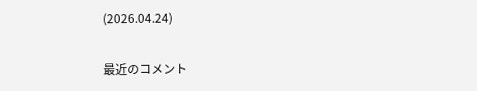(2026.04.24)

最近のコメント